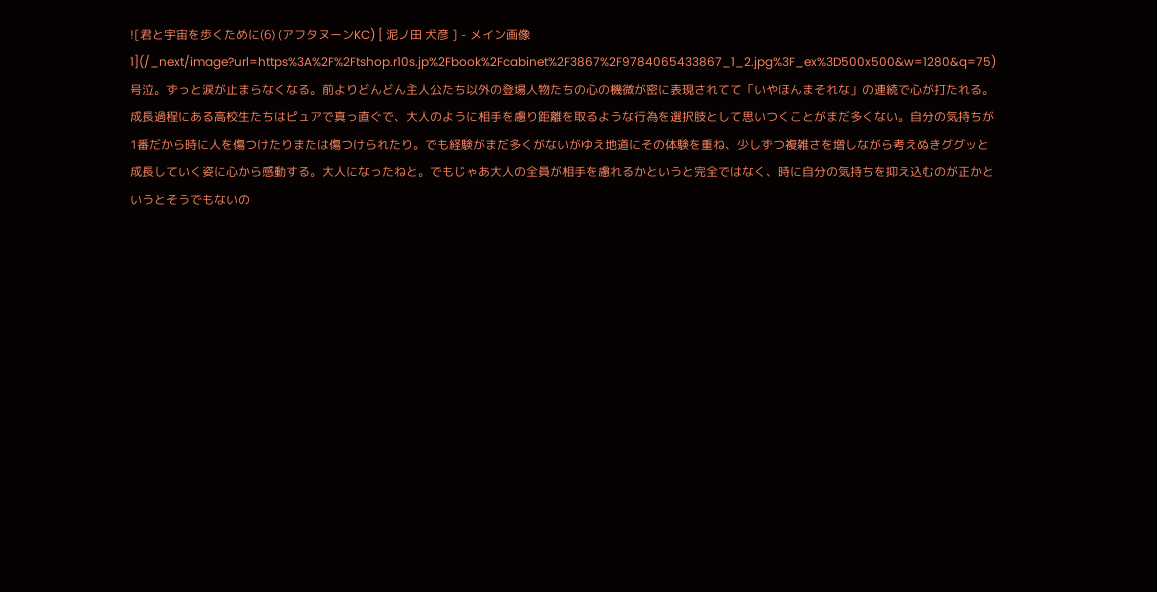![君と宇宙を歩くために(6) (アフタヌーンKC) [ 泥ノ田 犬彦 ] - メイン画像 1](/_next/image?url=https%3A%2F%2Ftshop.r10s.jp%2Fbook%2Fcabinet%2F3867%2F9784065433867_1_2.jpg%3F_ex%3D500x500&w=1280&q=75)
号泣。ずっと涙が止まらなくなる。前よりどんどん主人公たち以外の登場人物たちの心の機微が密に表現されてて「いやほんまそれな」の連続で心が打たれる。
成長過程にある高校生たちはピュアで真っ直ぐで、大人のように相手を慮り距離を取るような行為を選択肢として思いつくことがまだ多くない。自分の気持ちが1番だから時に人を傷つけたりまたは傷つけられたり。でも経験がまだ多くがないがゆえ地道にその体験を重ね、少しずつ複雑さを増しながら考えぬきググッと成長していく姿に心から感動する。大人になったねと。でもじゃあ大人の全員が相手を慮れるかというと完全ではなく、時に自分の気持ちを抑え込むのが正かというとそうでもないの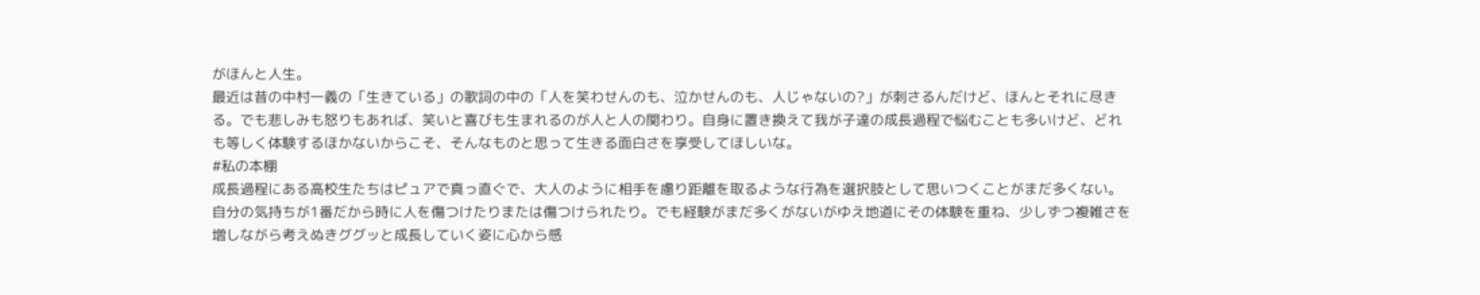がほんと人生。
最近は昔の中村一義の「生きている」の歌詞の中の「人を笑わせんのも、泣かせんのも、人じゃないの?」が刺さるんだけど、ほんとそれに尽きる。でも悲しみも怒りもあれば、笑いと喜びも生まれるのが人と人の関わり。自身に置き換えて我が子達の成長過程で悩むことも多いけど、どれも等しく体験するほかないからこそ、そんなものと思って生きる面白さを享受してほしいな。
#私の本棚
成長過程にある高校生たちはピュアで真っ直ぐで、大人のように相手を慮り距離を取るような行為を選択肢として思いつくことがまだ多くない。自分の気持ちが1番だから時に人を傷つけたりまたは傷つけられたり。でも経験がまだ多くがないがゆえ地道にその体験を重ね、少しずつ複雑さを増しながら考えぬきググッと成長していく姿に心から感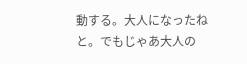動する。大人になったねと。でもじゃあ大人の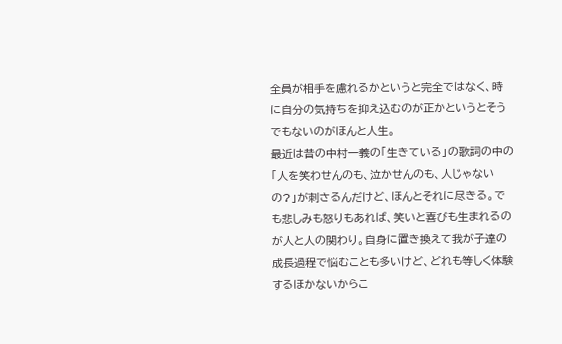全員が相手を慮れるかというと完全ではなく、時に自分の気持ちを抑え込むのが正かというとそうでもないのがほんと人生。
最近は昔の中村一義の「生きている」の歌詞の中の「人を笑わせんのも、泣かせんのも、人じゃないの?」が刺さるんだけど、ほんとそれに尽きる。でも悲しみも怒りもあれば、笑いと喜びも生まれるのが人と人の関わり。自身に置き換えて我が子達の成長過程で悩むことも多いけど、どれも等しく体験するほかないからこ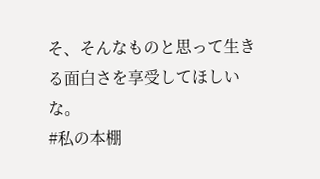そ、そんなものと思って生きる面白さを享受してほしいな。
#私の本棚